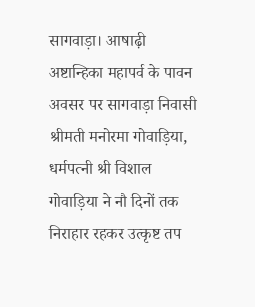सागवाड़ा। आषाढ़ी अष्टान्हिका महापर्व के पावन अवसर पर सागवाड़ा निवासी श्रीमती मनोरमा गोवाड़िया, धर्मपत्नी श्री विशाल गोवाड़िया ने नौ दिनों तक निराहार रहकर उत्कृष्ट तप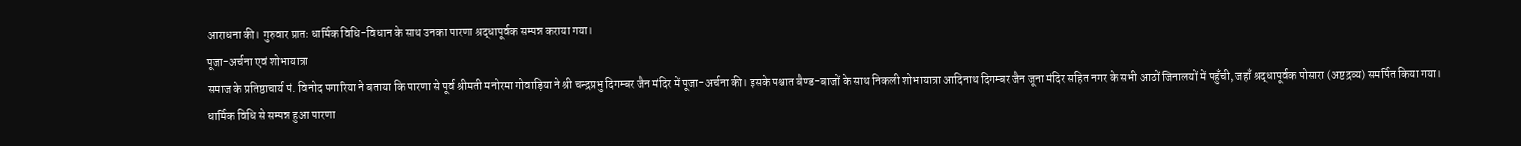आराधना की। गुरुवार प्रातः धार्मिक विधि-विधान के साथ उनका पारणा श्रद्धापूर्वक सम्पन्न कराया गया।
पूजा-अर्चना एवं शोभायात्रा
समाज के प्रतिष्ठाचार्य पं. विनोद पगारिया ने बताया कि पारणा से पूर्व श्रीमती मनोरमा गोवाड़िया ने श्री चन्द्रप्रभु दिगम्बर जैन मंदिर में पूजा-अर्चना की। इसके पश्चात बैण्ड-बाजों के साथ निकली शोभायात्रा आदिनाथ दिगम्बर जैन जूना मंदिर सहित नगर के सभी आठों जिनालयों में पहुँची, जहाँ श्रद्धापूर्वक पोसारा (अष्टद्रव्य) समर्पित किया गया।
धार्मिक विधि से सम्पन्न हुआ पारणा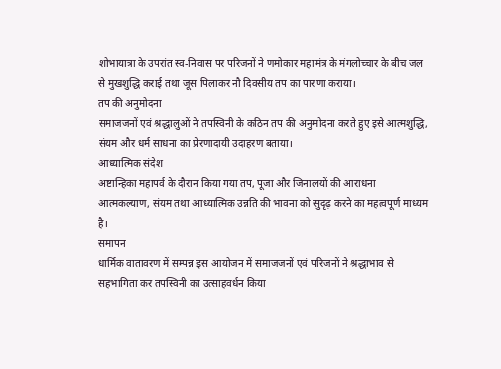शोभायात्रा के उपरांत स्व-निवास पर परिजनों ने णमोकार महामंत्र के मंगलोच्चार के बीच जल से मुखशुद्धि कराई तथा जूस पिलाकर नौ दिवसीय तप का पारणा कराया।
तप की अनुमोदना
समाजजनों एवं श्रद्धालुओं ने तपस्विनी के कठिन तप की अनुमोदना करते हुए इसे आत्मशुद्धि, संयम और धर्म साधना का प्रेरणादायी उदाहरण बताया।
आध्यात्मिक संदेश
अष्टान्हिका महापर्व के दौरान किया गया तप, पूजा और जिनालयों की आराधना आत्मकल्याण, संयम तथा आध्यात्मिक उन्नति की भावना को सुदृढ़ करने का महत्वपूर्ण माध्यम है।
समापन
धार्मिक वातावरण में सम्पन्न इस आयोजन में समाजजनों एवं परिजनों ने श्रद्धाभाव से सहभागिता कर तपस्विनी का उत्साहवर्धन किया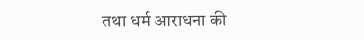तथा धर्म आराधना की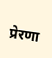प्रेरणा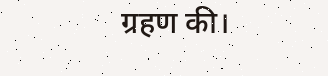ग्रहण की।